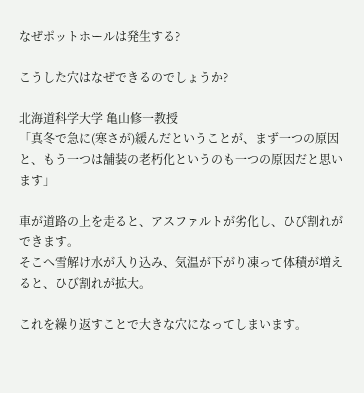なぜポットホールは発生する?

こうした穴はなぜできるのでしょうか?

北海道科学大学 亀山修一教授
「真冬で急に(寒さが)緩んだということが、まず一つの原因と、もう一つは舗装の老朽化というのも一つの原因だと思います」

車が道路の上を走ると、アスファルトが劣化し、ひび割れができます。
そこへ雪解け水が入り込み、気温が下がり凍って体積が増えると、ひび割れが拡大。

これを繰り返すことで大きな穴になってしまいます。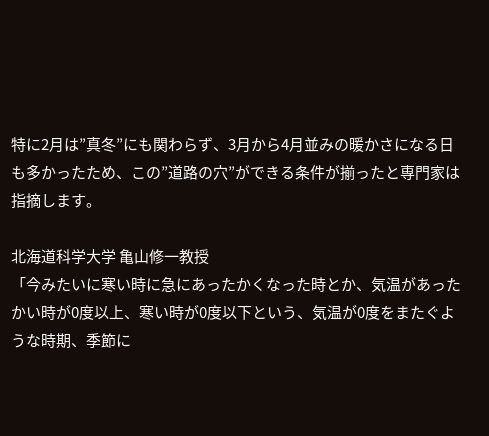特に2月は”真冬”にも関わらず、3月から4月並みの暖かさになる日も多かったため、この”道路の穴”ができる条件が揃ったと専門家は指摘します。

北海道科学大学 亀山修一教授
「今みたいに寒い時に急にあったかくなった時とか、気温があったかい時が0度以上、寒い時が0度以下という、気温が0度をまたぐような時期、季節に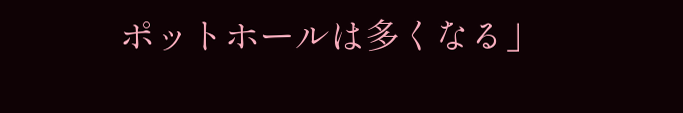ポットホールは多くなる」